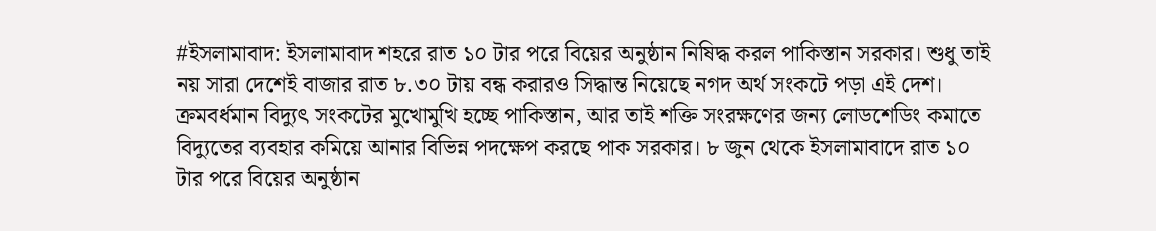#ইসলামাবাদ: ইসলামাবাদ শহরে রাত ১০ টার পরে বিয়ের অনুষ্ঠান নিষিদ্ধ করল পাকিস্তান সরকার। শুধু তাই নয় সারা দেশেই বাজার রাত ৮.৩০ টায় বন্ধ করারও সিদ্ধান্ত নিয়েছে নগদ অর্থ সংকটে পড়া এই দেশ। ক্রমবর্ধমান বিদ্যুৎ সংকটের মুখোমুখি হচ্ছে পাকিস্তান, আর তাই শক্তি সংরক্ষণের জন্য লোডশেডিং কমাতে বিদ্যুতের ব্যবহার কমিয়ে আনার বিভিন্ন পদক্ষেপ করছে পাক সরকার। ৮ জুন থেকে ইসলামাবাদে রাত ১০ টার পরে বিয়ের অনুষ্ঠান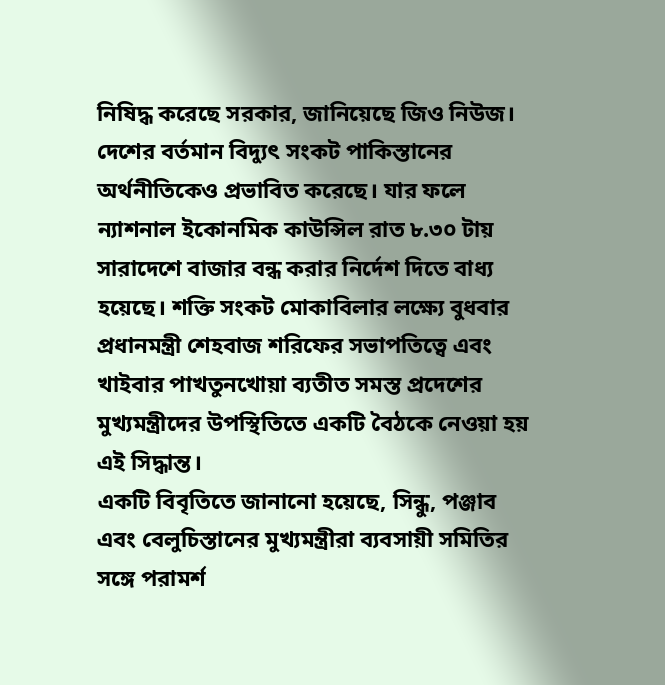নিষিদ্ধ করেছে সরকার, জানিয়েছে জিও নিউজ।
দেশের বর্তমান বিদ্যুৎ সংকট পাকিস্তানের অর্থনীতিকেও প্রভাবিত করেছে। যার ফলে ন্যাশনাল ইকোনমিক কাউন্সিল রাত ৮.৩০ টায় সারাদেশে বাজার বন্ধ করার নির্দেশ দিতে বাধ্য হয়েছে। শক্তি সংকট মোকাবিলার লক্ষ্যে বুধবার প্রধানমন্ত্রী শেহবাজ শরিফের সভাপতিত্বে এবং খাইবার পাখতুনখোয়া ব্যতীত সমস্ত প্রদেশের মুখ্যমন্ত্রীদের উপস্থিতিতে একটি বৈঠকে নেওয়া হয় এই সিদ্ধান্ত।
একটি বিবৃতিতে জানানো হয়েছে, সিন্ধু, পঞ্জাব এবং বেলুচিস্তানের মুখ্যমন্ত্রীরা ব্যবসায়ী সমিতির সঙ্গে পরামর্শ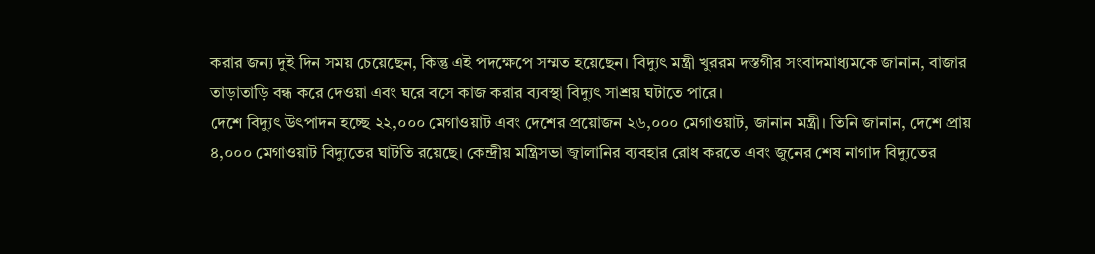করার জন্য দুই দিন সময় চেয়েছেন, কিন্তু এই পদক্ষেপে সম্মত হয়েছেন। বিদ্যুৎ মন্ত্রী খুররম দস্তগীর সংবাদমাধ্যমকে জানান, বাজার তাড়াতাড়ি বন্ধ করে দেওয়া এবং ঘরে বসে কাজ করার ব্যবস্থা বিদ্যুৎ সাশ্রয় ঘটাতে পারে।
দেশে বিদ্যুৎ উৎপাদন হচ্ছে ২২,০০০ মেগাওয়াট এবং দেশের প্রয়োজন ২৬,০০০ মেগাওয়াট, জানান মন্ত্রী। তিনি জানান, দেশে প্রায় ৪,০০০ মেগাওয়াট বিদ্যুতের ঘাটতি রয়েছে। কেন্দ্রীয় মন্ত্রিসভা জ্বালানির ব্যবহার রোধ করতে এবং জুনের শেষ নাগাদ বিদ্যুতের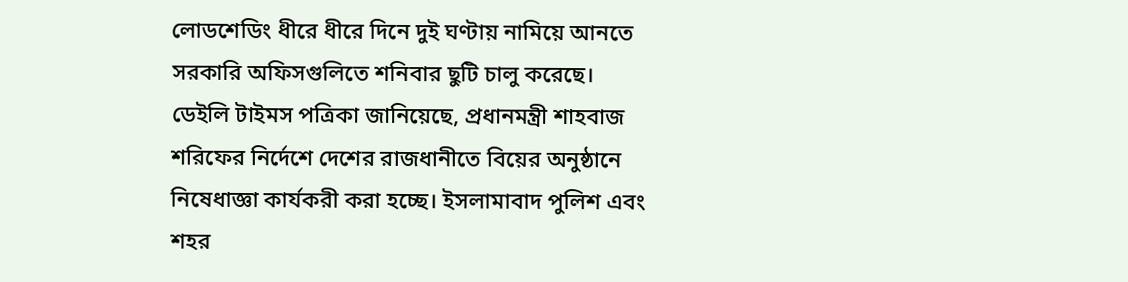লোডশেডিং ধীরে ধীরে দিনে দুই ঘণ্টায় নামিয়ে আনতে সরকারি অফিসগুলিতে শনিবার ছুটি চালু করেছে।
ডেইলি টাইমস পত্রিকা জানিয়েছে, প্রধানমন্ত্রী শাহবাজ শরিফের নির্দেশে দেশের রাজধানীতে বিয়ের অনুষ্ঠানে নিষেধাজ্ঞা কার্যকরী করা হচ্ছে। ইসলামাবাদ পুলিশ এবং শহর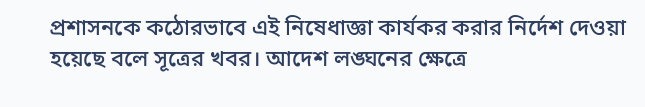প্রশাসনকে কঠোরভাবে এই নিষেধাজ্ঞা কার্যকর করার নির্দেশ দেওয়া হয়েছে বলে সূত্রের খবর। আদেশ লঙ্ঘনের ক্ষেত্রে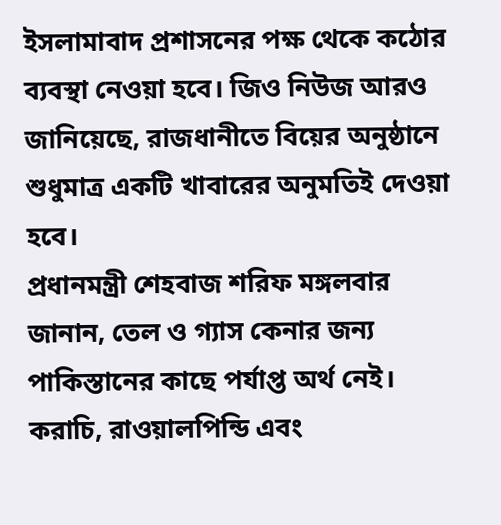ইসলামাবাদ প্রশাসনের পক্ষ থেকে কঠোর ব্যবস্থা নেওয়া হবে। জিও নিউজ আরও জানিয়েছে, রাজধানীতে বিয়ের অনুষ্ঠানে শুধুমাত্র একটি খাবারের অনুমতিই দেওয়া হবে।
প্রধানমন্ত্রী শেহবাজ শরিফ মঙ্গলবার জানান, তেল ও গ্যাস কেনার জন্য পাকিস্তানের কাছে পর্যাপ্ত অর্থ নেই। করাচি, রাওয়ালপিন্ডি এবং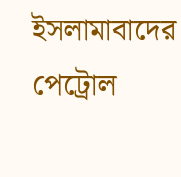ইসলামাবাদের পেট্রোল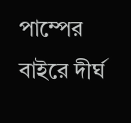পাম্পের বাইরে দীর্ঘ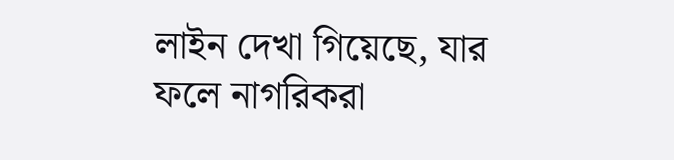লাইন দেখা গিয়েছে, যার ফলে নাগরিকরা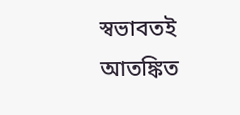স্বভাবতই আতঙ্কিত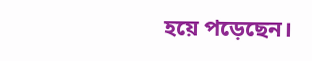হয়ে পড়েছেন।